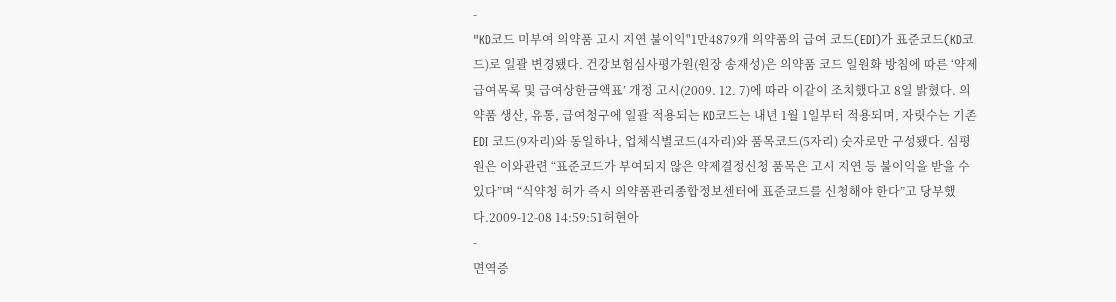-
"KD코드 미부여 의약품 고시 지연 불이익"1만4879개 의약품의 급여 코드(EDI)가 표준코드(KD코드)로 일괄 변경됐다. 건강보험심사평가원(원장 송재성)은 의약품 코드 일원화 방침에 따른 ‘약제 급여목록 및 급여상한금액표’ 개정 고시(2009. 12. 7)에 따라 이같이 조치했다고 8일 밝혔다. 의약품 생산, 유통, 급여청구에 일괄 적용되는 KD코드는 내년 1월 1일부터 적용되며, 자릿수는 기존 EDI 코드(9자리)와 동일하나, 업체식별코드(4자리)와 품목코드(5자리) 숫자로만 구성됐다. 심평원은 이와관련 “표준코드가 부여되지 않은 약제결정신청 품목은 고시 지연 등 불이익을 받을 수 있다”며 “식약청 허가 즉시 의약품관리종합정보센터에 표준코드를 신청해야 한다”고 당부했다.2009-12-08 14:59:51허현아
-
면역증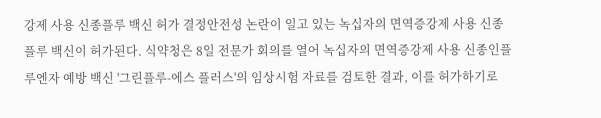강제 사용 신종플루 백신 허가 결정안전성 논란이 일고 있는 녹십자의 면역증강제 사용 신종플루 백신이 허가된다. 식약청은 8일 전문가 회의를 열어 녹십자의 면역증강제 사용 신종인플루엔자 예방 백신 '그린플루-에스 플러스'의 임상시험 자료를 검토한 결과, 이를 허가하기로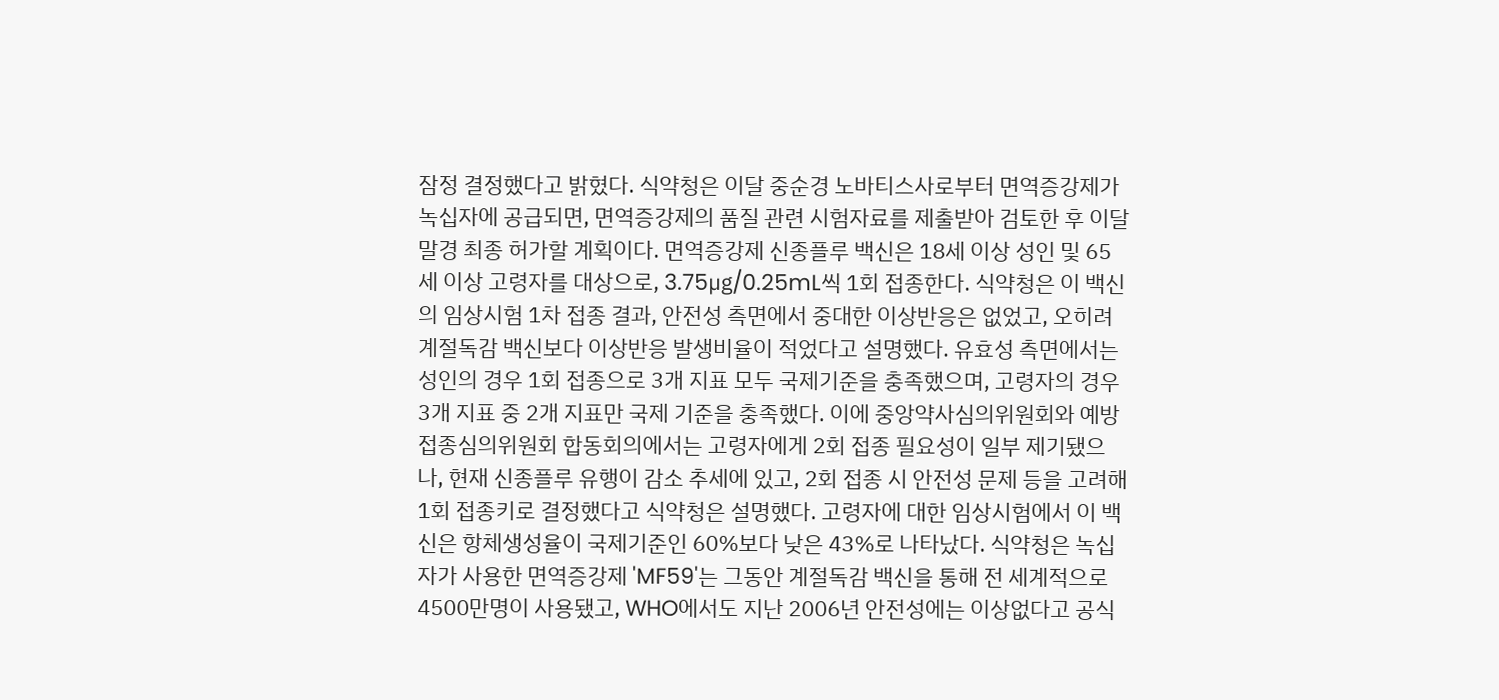잠정 결정했다고 밝혔다. 식약청은 이달 중순경 노바티스사로부터 면역증강제가 녹십자에 공급되면, 면역증강제의 품질 관련 시험자료를 제출받아 검토한 후 이달 말경 최종 허가할 계획이다. 면역증강제 신종플루 백신은 18세 이상 성인 및 65세 이상 고령자를 대상으로, 3.75㎍/0.25mL씩 1회 접종한다. 식약청은 이 백신의 임상시험 1차 접종 결과, 안전성 측면에서 중대한 이상반응은 없었고, 오히려 계절독감 백신보다 이상반응 발생비율이 적었다고 설명했다. 유효성 측면에서는 성인의 경우 1회 접종으로 3개 지표 모두 국제기준을 충족했으며, 고령자의 경우 3개 지표 중 2개 지표만 국제 기준을 충족했다. 이에 중앙약사심의위원회와 예방접종심의위원회 합동회의에서는 고령자에게 2회 접종 필요성이 일부 제기됐으나, 현재 신종플루 유행이 감소 추세에 있고, 2회 접종 시 안전성 문제 등을 고려해 1회 접종키로 결정했다고 식약청은 설명했다. 고령자에 대한 임상시험에서 이 백신은 항체생성율이 국제기준인 60%보다 낮은 43%로 나타났다. 식약청은 녹십자가 사용한 면역증강제 'MF59'는 그동안 계절독감 백신을 통해 전 세계적으로 4500만명이 사용됐고, WHO에서도 지난 2006년 안전성에는 이상없다고 공식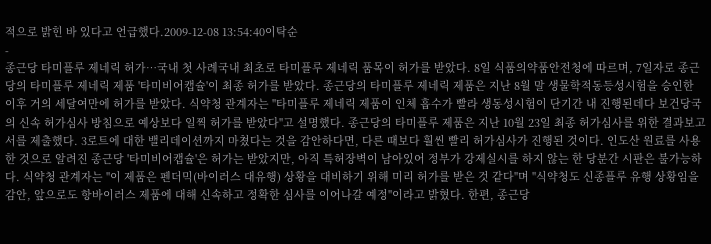적으로 밝힌 바 있다고 언급했다.2009-12-08 13:54:40이탁순
-
종근당 타미플루 제네릭 허가…국내 첫 사례국내 최초로 타미플루 제네릭 품목이 허가를 받았다. 8일 식품의약품안전청에 따르며, 7일자로 종근당의 타미플루 제네릭 제품 '타미비어캡슐'이 최종 허가를 받았다. 종근당의 타미플루 제네릭 제품은 지난 8월 말 생물학적동등성시험을 승인한 이후 거의 세달여만에 허가를 받았다. 식약청 관계자는 "타미플루 제네릭 제품이 인체 흡수가 빨라 생동성시험이 단기간 내 진행된데다 보건당국의 신속 허가심사 방침으로 예상보다 일찍 허가를 받았다"고 설명했다. 종근당의 타미플루 제품은 지난 10월 23일 최종 허가심사를 위한 결과보고서를 제출했다. 3로트에 대한 밸리데이션까지 마쳤다는 것을 감안하다면, 다른 때보다 훨씬 빨리 허가심사가 진행된 것이다. 인도산 원료를 사용한 것으로 알려진 종근당 '타미비어캡슐'은 허가는 받았지만, 아직 특허장벽이 남아있어 정부가 강제실시를 하지 않는 한 당분간 시판은 불가능하다. 식약청 관계자는 "이 제품은 펜더믹(바이러스 대유행) 상황을 대비하기 위해 미리 허가를 받은 것 같다"며 "식약청도 신종플루 유행 상황임을 감안, 앞으로도 항바이러스 제품에 대해 신속하고 정확한 심사를 이어나갈 예정"이라고 밝혔다. 한편, 종근당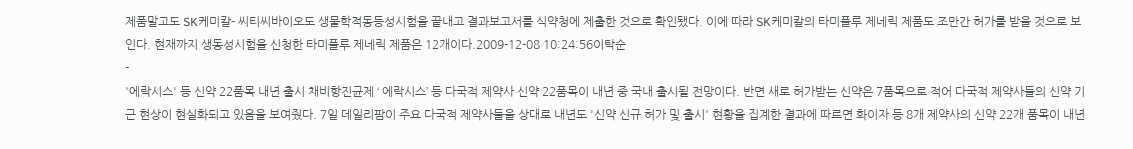제품말고도 SK케미칼- 씨티씨바이오도 생물학적동등성시험을 끝내고 결과보고서를 식약청에 제출한 것으로 확인됐다. 이에 따라 SK케미칼의 타미플루 제네릭 제품도 조만간 허가를 받을 것으로 보인다. 현재까지 생동성시험을 신청한 타미플루 제네릭 제품은 12개이다.2009-12-08 10:24:56이탁순
-
'에락시스' 등 신약 22품목 내년 출시 채비항진균제 ‘ 에락시스’ 등 다국적 제약사 신약 22품목이 내년 중 국내 출시될 전망이다. 반면 새로 허가받는 신약은 7품목으로 적어 다국적 제약사들의 신약 기근 현상이 현실화되고 있음을 보여줬다. 7일 데일리팜이 주요 다국적 제약사들을 상대로 내년도 '신약 신규 허가 및 출시' 현황을 집계한 결과에 따르면 화이자 등 8개 제약사의 신약 22개 품목이 내년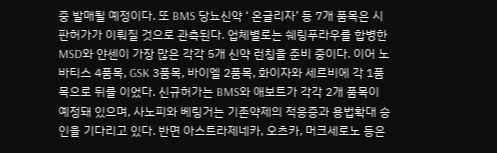중 발매될 예정이다. 또 BMS 당뇨신약 ‘ 온글리자’ 등 7개 품목은 시판허가가 이뤄질 것으로 관측된다. 업체별로는 쉐링푸라우를 합병한 MSD와 얀센이 가장 많은 각각 5개 신약 런칭을 준비 중이다. 이어 노바티스 4품목, GSK 3품목, 바이엘 2품목, 화이자와 세르비에 각 1품목으로 뒤를 이었다. 신규허가는 BMS와 애보트가 각각 2개 품목이 예정돼 있으며, 사노피와 베링거는 기존약제의 적응증과 용법확대 승인을 기다리고 있다. 반면 아스트라제네카, 오츠카, 머크세로노 등은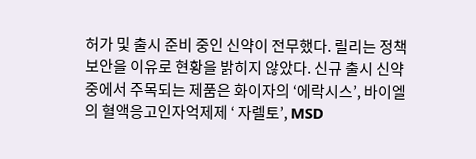허가 및 출시 준비 중인 신약이 전무했다. 릴리는 정책보안을 이유로 현황을 밝히지 않았다. 신규 출시 신약 중에서 주목되는 제품은 화이자의 ‘에락시스’, 바이엘의 혈액응고인자억제제 ‘ 자렐토’, MSD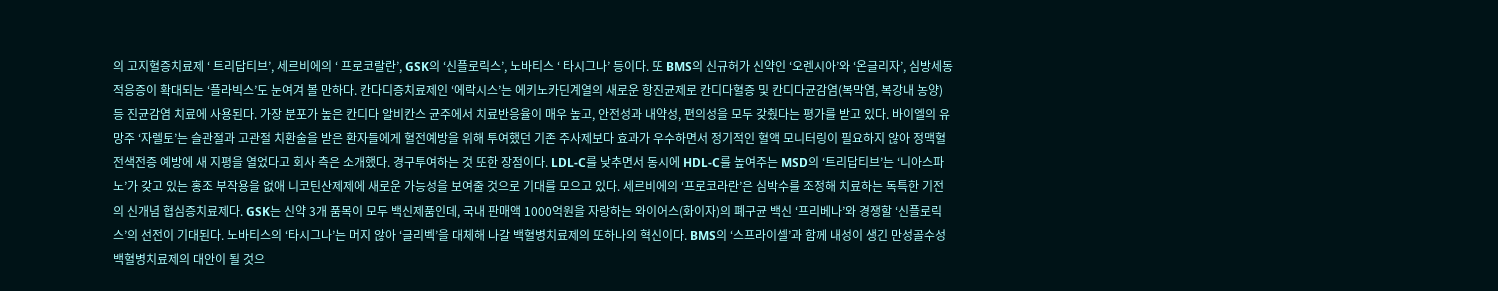의 고지혈증치료제 ‘ 트리답티브’, 세르비에의 ‘ 프로코랄란’, GSK의 ‘신플로릭스’, 노바티스 ‘ 타시그나’ 등이다. 또 BMS의 신규허가 신약인 ‘오렌시아’와 ‘온글리자’, 심방세동 적응증이 확대되는 ‘플라빅스’도 눈여겨 볼 만하다. 칸다디증치료제인 ‘에락시스’는 에키노카딘계열의 새로운 항진균제로 칸디다혈증 및 칸디다균감염(복막염, 복강내 농양) 등 진균감염 치료에 사용된다. 가장 분포가 높은 칸디다 알비칸스 균주에서 치료반응율이 매우 높고, 안전성과 내약성, 편의성을 모두 갖췄다는 평가를 받고 있다. 바이엘의 유망주 ‘자렐토’는 슬관절과 고관절 치환술을 받은 환자들에게 혈전예방을 위해 투여했던 기존 주사제보다 효과가 우수하면서 정기적인 혈액 모니터링이 필요하지 않아 정맥혈전색전증 예방에 새 지평을 열었다고 회사 측은 소개했다. 경구투여하는 것 또한 장점이다. LDL-C를 낮추면서 동시에 HDL-C를 높여주는 MSD의 ‘트리답티브’는 ‘니아스파노’가 갖고 있는 홍조 부작용을 없애 니코틴산제제에 새로운 가능성을 보여줄 것으로 기대를 모으고 있다. 세르비에의 ‘프로코라란’은 심박수를 조정해 치료하는 독특한 기전의 신개념 협심증치료제다. GSK는 신약 3개 품목이 모두 백신제품인데, 국내 판매액 1000억원을 자랑하는 와이어스(화이자)의 폐구균 백신 ‘프리베나’와 경쟁할 ‘신플로릭스’의 선전이 기대된다. 노바티스의 ‘타시그나’는 머지 않아 ‘글리벡’을 대체해 나갈 백혈병치료제의 또하나의 혁신이다. BMS의 ‘스프라이셀’과 함께 내성이 생긴 만성골수성백혈병치료제의 대안이 될 것으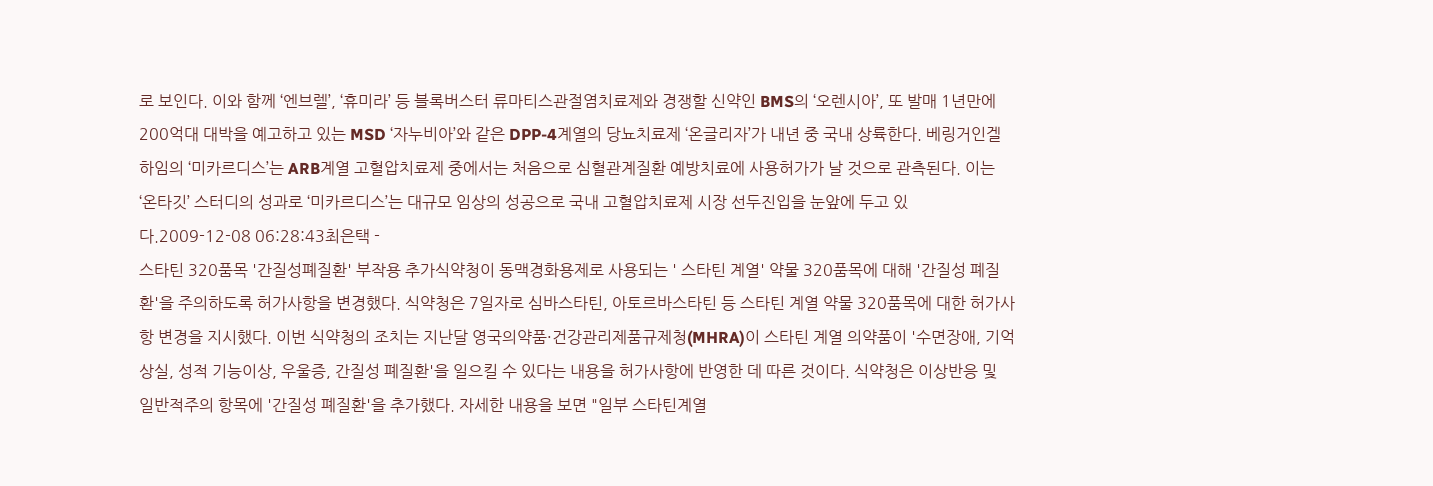로 보인다. 이와 함께 ‘엔브렐’, ‘휴미라’ 등 블록버스터 류마티스관절염치료제와 경쟁할 신약인 BMS의 ‘오렌시아’, 또 발매 1년만에 200억대 대박을 예고하고 있는 MSD ‘자누비아’와 같은 DPP-4계열의 당뇨치료제 ‘온글리자’가 내년 중 국내 상륙한다. 베링거인겔하임의 ‘미카르디스’는 ARB계열 고혈압치료제 중에서는 처음으로 심혈관계질환 예방치료에 사용허가가 날 것으로 관측된다. 이는 ‘온타깃’ 스터디의 성과로 ‘미카르디스’는 대규모 임상의 성공으로 국내 고혈압치료제 시장 선두진입을 눈앞에 두고 있다.2009-12-08 06:28:43최은택 -
스타틴 320품목 '간질성폐질환' 부작용 추가식약청이 동맥경화용제로 사용되는 ' 스타틴 계열' 약물 320품목에 대해 '간질성 폐질환'을 주의하도록 허가사항을 변경했다. 식약청은 7일자로 심바스타틴, 아토르바스타틴 등 스타틴 계열 약물 320품목에 대한 허가사항 변경을 지시했다. 이번 식약청의 조치는 지난달 영국의약품·건강관리제품규제청(MHRA)이 스타틴 계열 의약품이 '수면장애, 기억상실, 성적 기능이상, 우울증, 간질성 폐질환'을 일으킬 수 있다는 내용을 허가사항에 반영한 데 따른 것이다. 식약청은 이상반응 및 일반적주의 항목에 '간질성 폐질환'을 추가했다. 자세한 내용을 보면 "일부 스타틴계열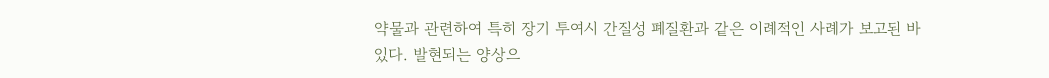약물과 관련하여 특히 장기 투여시 간질성 폐질환과 같은 이례적인 사례가 보고된 바 있다. 발현되는 양상으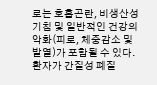로는 호흡곤란, 비생산성 기침 및 일반적인 건강의 악화(피로, 체중감소 및 발열)가 포함될 수 있다. 환자가 간질성 폐질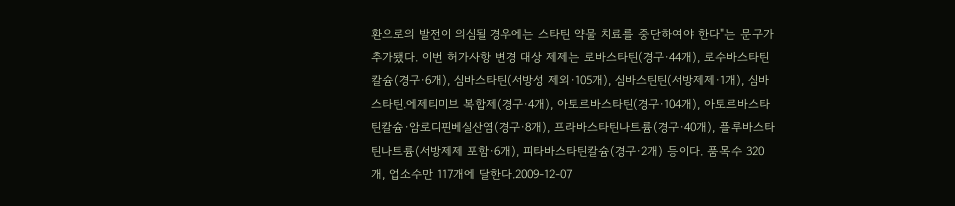환으로의 발전이 의심될 경우에는 스타틴 약물 치료를 중단하여야 한다"는 문구가 추가됐다. 이번 허가사항 변경 대상 제제는 로바스타틴(경구·44개), 로수바스타틴칼슘(경구·6개), 심바스타틴(서방성 제외·105개), 심바스틴틴(서방제제·1개), 심바스타틴.에제티미브 복합제(경구·4개), 아토르바스타틴(경구·104개), 아토르바스타틴칼슘·암로디핀베실산염(경구·8개), 프라바스타틴나트륨(경구·40개), 플루바스타틴나트륨(서방제제 포함·6개), 피타바스타틴칼슘(경구·2개) 등이다. 품목수 320개, 업소수만 117개에 달한다.2009-12-07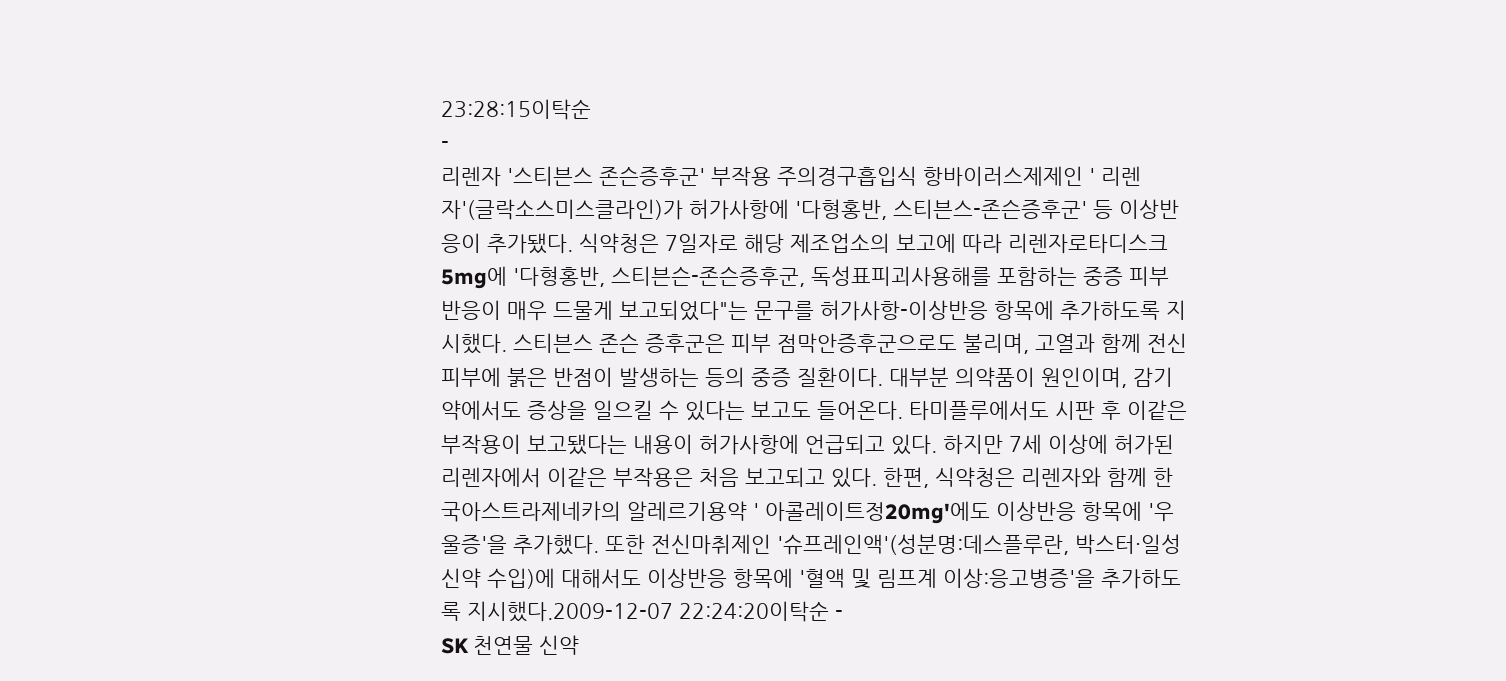23:28:15이탁순
-
리렌자 '스티븐스 존슨증후군' 부작용 주의경구흡입식 항바이러스제제인 ' 리렌자'(글락소스미스클라인)가 허가사항에 '다형홍반, 스티븐스-존슨증후군' 등 이상반응이 추가됐다. 식약청은 7일자로 해당 제조업소의 보고에 따라 리렌자로타디스크5mg에 '다형홍반, 스티븐슨-존슨증후군, 독성표피괴사용해를 포함하는 중증 피부반응이 매우 드물게 보고되었다"는 문구를 허가사항-이상반응 항목에 추가하도록 지시했다. 스티븐스 존슨 증후군은 피부 점막안증후군으로도 불리며, 고열과 함께 전신 피부에 붉은 반점이 발생하는 등의 중증 질환이다. 대부분 의약품이 원인이며, 감기약에서도 증상을 일으킬 수 있다는 보고도 들어온다. 타미플루에서도 시판 후 이같은 부작용이 보고됐다는 내용이 허가사항에 언급되고 있다. 하지만 7세 이상에 허가된 리렌자에서 이같은 부작용은 처음 보고되고 있다. 한편, 식약청은 리렌자와 함께 한국아스트라제네카의 알레르기용약 ' 아콜레이트정20mg'에도 이상반응 항목에 '우울증'을 추가했다. 또한 전신마취제인 '슈프레인액'(성분명:데스플루란, 박스터·일성신약 수입)에 대해서도 이상반응 항목에 '혈액 및 림프계 이상:응고병증'을 추가하도록 지시했다.2009-12-07 22:24:20이탁순 -
SK 천연물 신약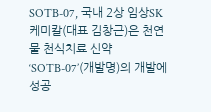SOTB-07, 국내 2상 임상SK케미칼(대표 김창근)은 천연물 천식치료 신약 ‘SOTB-07’(개발명)의 개발에 성공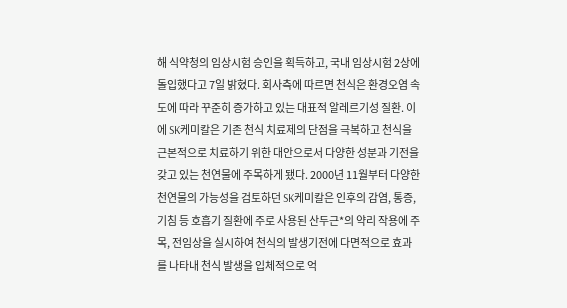해 식약청의 임상시험 승인을 획득하고, 국내 임상시험 2상에 돌입했다고 7일 밝혔다. 회사측에 따르면 천식은 환경오염 속도에 따라 꾸준히 증가하고 있는 대표적 알레르기성 질환. 이에 SK케미칼은 기존 천식 치료제의 단점을 극복하고 천식을 근본적으로 치료하기 위한 대안으로서 다양한 성분과 기전을 갖고 있는 천연물에 주목하게 됐다. 2000년 11월부터 다양한 천연물의 가능성을 검토하던 SK케미칼은 인후의 감염, 통증, 기침 등 호흡기 질환에 주로 사용된 산두근*의 약리 작용에 주목, 전임상을 실시하여 천식의 발생기전에 다면적으로 효과를 나타내 천식 발생을 입체적으로 억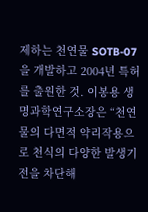제하는 천연물 SOTB-07을 개발하고 2004년 특허를 출원한 것. 이봉용 생명과학연구소장은 “천연물의 다면적 약리작용으로 천식의 다양한 발생기전을 차단해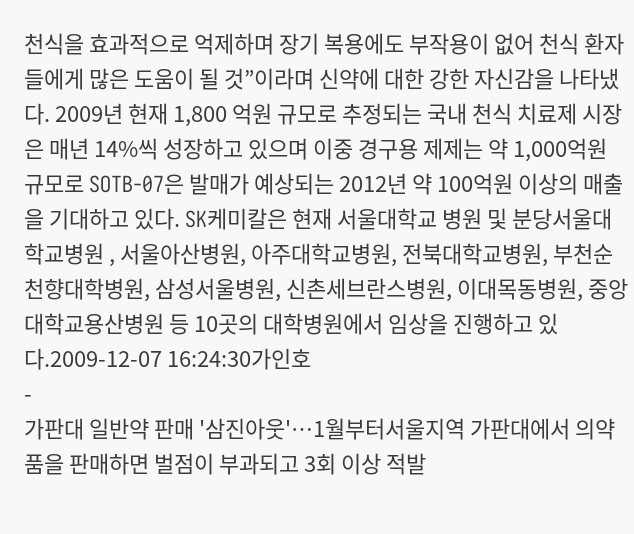천식을 효과적으로 억제하며 장기 복용에도 부작용이 없어 천식 환자들에게 많은 도움이 될 것”이라며 신약에 대한 강한 자신감을 나타냈다. 2009년 현재 1,800 억원 규모로 추정되는 국내 천식 치료제 시장은 매년 14%씩 성장하고 있으며 이중 경구용 제제는 약 1,000억원 규모로 SOTB-07은 발매가 예상되는 2012년 약 100억원 이상의 매출을 기대하고 있다. SK케미칼은 현재 서울대학교 병원 및 분당서울대학교병원 , 서울아산병원, 아주대학교병원, 전북대학교병원, 부천순천향대학병원, 삼성서울병원, 신촌세브란스병원, 이대목동병원, 중앙대학교용산병원 등 10곳의 대학병원에서 임상을 진행하고 있다.2009-12-07 16:24:30가인호
-
가판대 일반약 판매 '삼진아웃'…1월부터서울지역 가판대에서 의약품을 판매하면 벌점이 부과되고 3회 이상 적발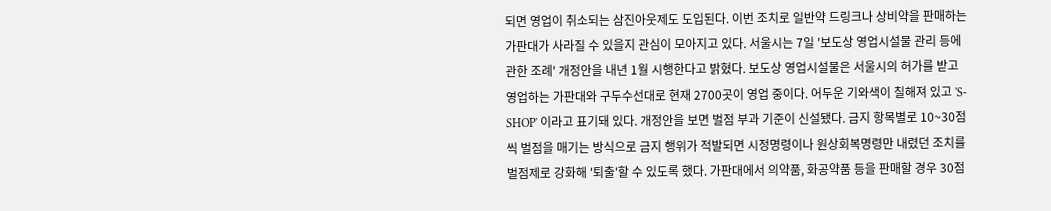되면 영업이 취소되는 삼진아웃제도 도입된다. 이번 조치로 일반약 드링크나 상비약을 판매하는 가판대가 사라질 수 있을지 관심이 모아지고 있다. 서울시는 7일 '보도상 영업시설물 관리 등에 관한 조례' 개정안을 내년 1월 시행한다고 밝혔다. 보도상 영업시설물은 서울시의 허가를 받고 영업하는 가판대와 구두수선대로 현재 2700곳이 영업 중이다. 어두운 기와색이 칠해져 있고 'S-SHOP' 이라고 표기돼 있다. 개정안을 보면 벌점 부과 기준이 신설됐다. 금지 항목별로 10~30점씩 벌점을 매기는 방식으로 금지 행위가 적발되면 시정명령이나 원상회복명령만 내렸던 조치를 벌점제로 강화해 '퇴출'할 수 있도록 했다. 가판대에서 의약품, 화공약품 등을 판매할 경우 30점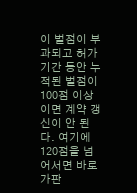이 벌점이 부과되고 허가 기간 동안 누적된 벌점이 100점 이상이면 계약 갱신이 안 된다. 여기에 120점을 넘어서면 바로 가판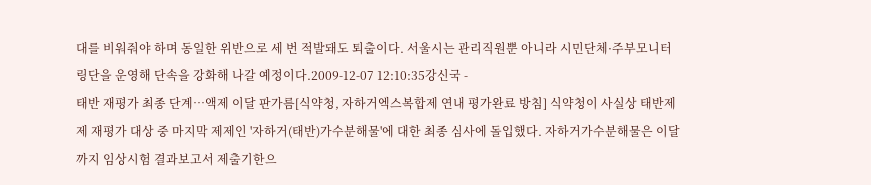대를 비워줘야 하며 동일한 위반으로 세 번 적발돼도 퇴출이다. 서울시는 관리직원뿐 아니라 시민단체·주부모니터링단을 운영해 단속을 강화해 나갈 예정이다.2009-12-07 12:10:35강신국 -
태반 재평가 최종 단계…액제 이달 판가름[식약청, 자하거엑스복합제 연내 평가완료 방침] 식약청이 사실상 태반제제 재평가 대상 중 마지막 제제인 '자하거(태반)가수분해물'에 대한 최종 심사에 돌입했다. 자하거가수분해물은 이달까지 임상시험 결과보고서 제출기한으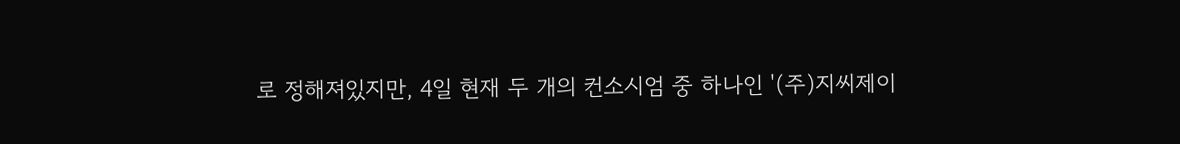로 정해져있지만, 4일 현재 두 개의 컨소시엄 중 하나인 '(주)지씨제이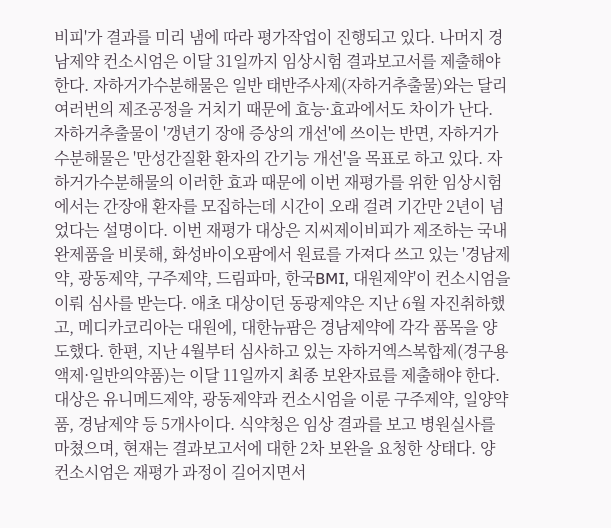비피'가 결과를 미리 냄에 따라 평가작업이 진행되고 있다. 나머지 경남제약 컨소시엄은 이달 31일까지 임상시험 결과보고서를 제출해야 한다. 자하거가수분해물은 일반 태반주사제(자하거추출물)와는 달리 여러번의 제조공정을 거치기 때문에 효능·효과에서도 차이가 난다. 자하거추출물이 '갱년기 장애 증상의 개선'에 쓰이는 반면, 자하거가수분해물은 '만성간질환 환자의 간기능 개선'을 목표로 하고 있다. 자하거가수분해물의 이러한 효과 때문에 이번 재평가를 위한 임상시험에서는 간장애 환자를 모집하는데 시간이 오래 걸려 기간만 2년이 넘었다는 설명이다. 이번 재평가 대상은 지씨제이비피가 제조하는 국내 완제품을 비롯해, 화성바이오팜에서 원료를 가져다 쓰고 있는 '경남제약, 광동제약, 구주제약, 드림파마, 한국BMI, 대원제약'이 컨소시엄을 이뤄 심사를 받는다. 애초 대상이던 동광제약은 지난 6월 자진취하했고, 메디카코리아는 대원에, 대한뉴팜은 경남제약에 각각 품목을 양도했다. 한편, 지난 4월부터 심사하고 있는 자하거엑스복합제(경구용 액제·일반의약품)는 이달 11일까지 최종 보완자료를 제출해야 한다. 대상은 유니메드제약, 광동제약과 컨소시엄을 이룬 구주제약, 일양약품, 경남제약 등 5개사이다. 식약청은 임상 결과를 보고 병원실사를 마쳤으며, 현재는 결과보고서에 대한 2차 보완을 요청한 상태다. 양 컨소시엄은 재평가 과정이 길어지면서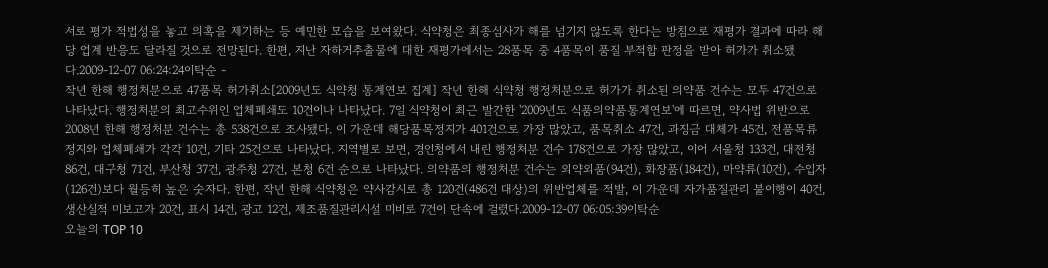서로 평가 적법성을 놓고 의혹을 제기하는 등 예민한 모습을 보여왔다. 식약청은 최종심사가 해를 넘기지 않도록 한다는 방침으로 재평가 결과에 따라 해당 업계 반응도 달라질 것으로 전망된다. 한편, 지난 자하거추출물에 대한 재평가에서는 28품목 중 4품목이 품질 부적합 판정을 받아 허가가 취소됐다.2009-12-07 06:24:24이탁순 -
작년 한해 행정처분으로 47품목 허가취소[2009년도 식약청 통계연보 집계] 작년 한해 식약청 행정처분으로 허가가 취소된 의약품 건수는 모두 47건으로 나타났다. 행정처분의 최고수위인 업체폐쇄도 10건이나 나타났다. 7일 식약청이 최근 발간한 '2009년도 식품의약품통계연보'에 따르면, 약사법 위반으로 2008년 한해 행정처분 건수는 총 538건으로 조사됐다. 이 가운데 해당품목정지가 401건으로 가장 많았고, 품목취소 47건, 과징금 대체가 45건, 전품목류 정지와 업체폐쇄가 각각 10건, 기타 25건으로 나타났다. 지역별로 보면, 경인청에서 내린 행정처분 건수 178건으로 가장 많았고, 이어 서울청 133건, 대전청 86건, 대구청 71건, 부산청 37건, 광주청 27건, 본청 6건 순으로 나타났다. 의약품의 행정처분 건수는 외약외품(94건), 화장품(184건), 마약류(10건), 수입자(126건)보다 월등히 높은 숫자다. 한편, 작년 한해 식약청은 약사감시로 총 120건(486건 대상)의 위반업체를 적발, 이 가운데 자가품질관리 불이행이 40건, 생산실적 미보고가 20건, 표시 14건, 광고 12건, 제조품질관리시설 미비로 7건이 단속에 걸렸다.2009-12-07 06:05:39이탁순
오늘의 TOP 10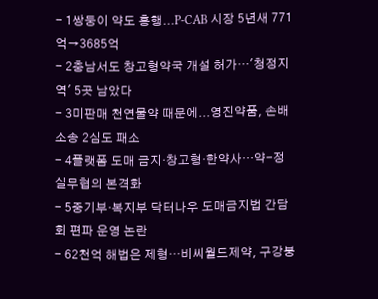- 1쌍둥이 약도 흥행...P-CAB 시장 5년새 771억→3685억
- 2충남서도 창고형약국 개설 허가…'청정지역' 5곳 남았다
- 3미판매 천연물약 때문에...영진약품, 손배 소송 2심도 패소
- 4플랫폼 도매 금지·창고형·한약사…약-정 실무협의 본격화
- 5중기부·복지부 닥터나우 도매금지법 간담회 편파 운영 논란
- 62천억 해법은 제형…비씨월드제약, 구강붕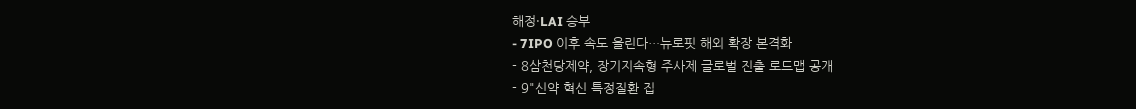해정·LAI 승부
- 7IPO 이후 속도 올린다…뉴로핏 해외 확장 본격화
- 8삼천당제약, 장기지속형 주사제 글로벌 진출 로드맵 공개
- 9"신약 혁신 특정질환 집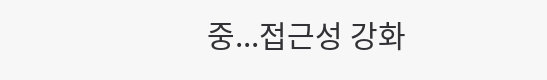중...접근성 강화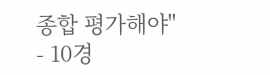종합 평가해야"
- 10경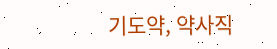기도약, 약사직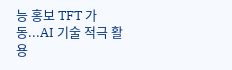능 홍보 TFT 가동...AI 기술 적극 활용